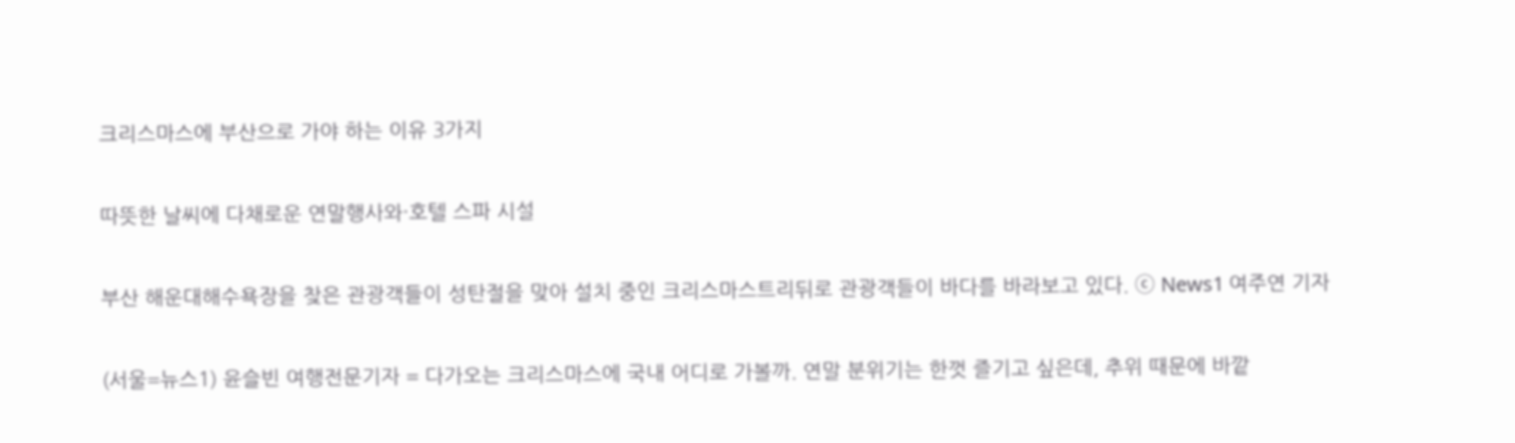크리스마스에 부산으로 가야 하는 이유 3가지

따뜻한 날씨에 다채로운 연말행사와·호텔 스파 시설

부산 해운대해수욕장을 찾은 관광객들이 성탄절을 맞아 설치 중인 크리스마스트리뒤로 관광객들이 바다를 바라보고 있다. ⓒ News1 여주연 기자

(서울=뉴스1) 윤슬빈 여행전문기자 = 다가오는 크리스마스에 국내 어디로 가볼까. 연말 분위기는 한껏 즐기고 싶은데, 추위 때문에 바깥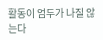활동이 엄두가 나질 않는다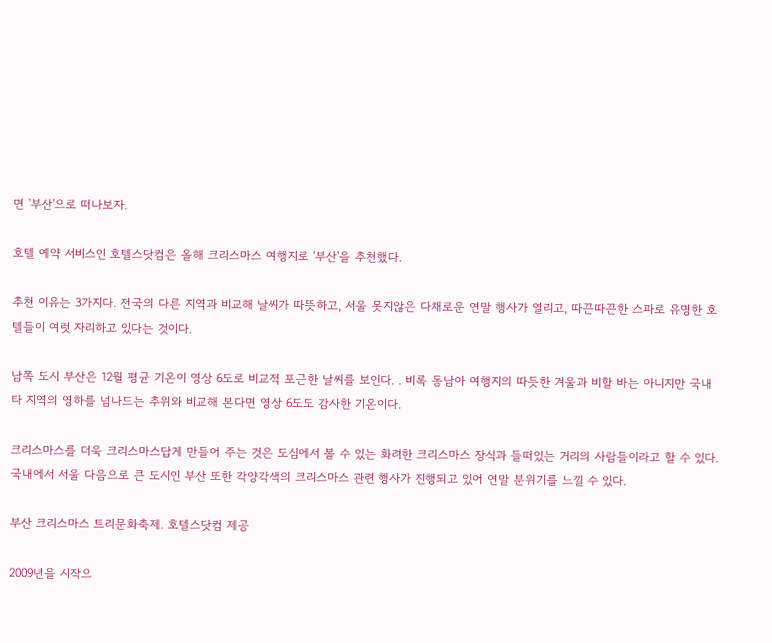면 '부산'으로 떠나보자.

호텔 예약 서비스인 호텔스닷컴은 올해 크리스마스 여행지로 '부산'을 추천했다.

추천 이유는 3가지다. 전국의 다른 지역과 비교해 날씨가 따뜻하고, 서울 못지않은 다채로운 연말 행사가 열리고, 따끈따끈한 스파로 유명한 호텔들이 여럿 자리하고 있다는 것이다.

남쪽 도시 부산은 12월 평균 기온이 영상 6도로 비교적 포근한 날씨를 보인다. . 비록 동남아 여행지의 따듯한 겨울과 비할 바는 아니지만 국내 타 지역의 영하를 넘나드는 추위와 비교해 본다면 영상 6도도 감사한 기온이다.

크리스마스를 더욱 크리스마스답게 만들어 주는 것은 도심에서 볼 수 있는 화려한 크리스마스 장식과 들떠있는 거리의 사람들이라고 할 수 있다. 국내에서 서울 다음으로 큰 도시인 부산 또한 각양각색의 크리스마스 관련 행사가 진행되고 있어 연말 분위기를 느낄 수 있다.

부산 크리스마스 트리문화축제. 호텔스닷컴 제공

2009년을 시작으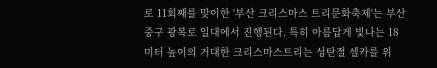로 11회째를 맞이한 '부산 크리스마스 트리문화축제'는 부산 중구 광복로 일대에서 진행된다. 특히 아름답게 빛나는 18미터 높이의 거대한 크리스마스트리는 성탄절 셀카를 위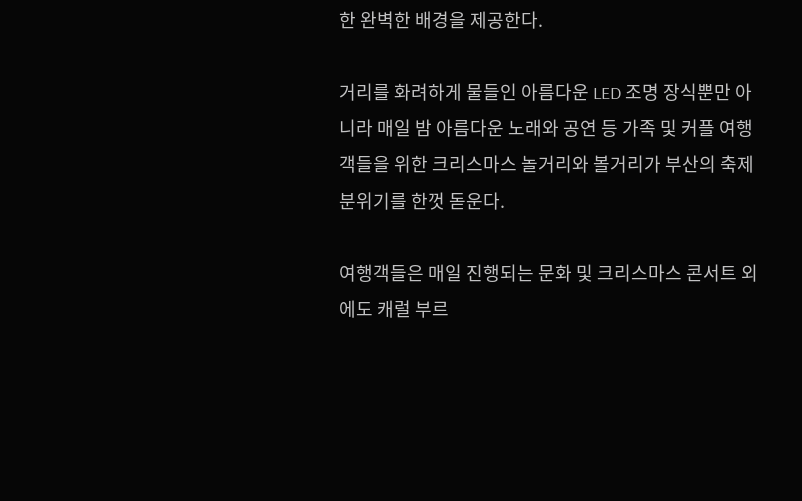한 완벽한 배경을 제공한다.

거리를 화려하게 물들인 아름다운 LED 조명 장식뿐만 아니라 매일 밤 아름다운 노래와 공연 등 가족 및 커플 여행객들을 위한 크리스마스 놀거리와 볼거리가 부산의 축제 분위기를 한껏 돋운다.

여행객들은 매일 진행되는 문화 및 크리스마스 콘서트 외에도 캐럴 부르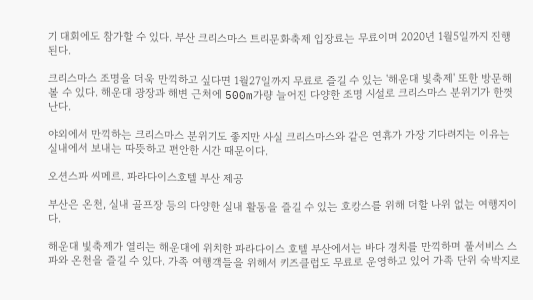기 대회에도 참가할 수 있다. 부산 크리스마스 트리문화축제 입장료는 무료이며 2020년 1월5일까지 진행된다.

크리스마스 조명을 더욱 만끽하고 싶다면 1월27일까지 무료로 즐길 수 있는 '해운대 빛축제' 또한 방문해 볼 수 있다. 해운대 광장과 해변 근처에 500m가량 늘어진 다양한 조명 시설로 크리스마스 분위기가 한껏 난다.

야외에서 만끽하는 크리스마스 분위기도 좋지만 사실 크리스마스와 같은 연휴가 가장 기다려지는 이유는 실내에서 보내는 따뜻하고 편안한 시간 때문이다.

오션스파 씨메르. 파라다이스호텔 부산 제공

부산은 온천, 실내 골프장 등의 다양한 실내 활동을 즐길 수 있는 호캉스를 위해 더할 나위 없는 여행지이다.

해운대 빛축제가 열리는 해운대에 위치한 파라다이스 호텔 부산에서는 바다 경치를 만끽하며 풀서비스 스파와 온천을 즐길 수 있다. 가족 여행객들을 위해서 키즈클럽도 무료로 운영하고 있어 가족 단위 숙박지로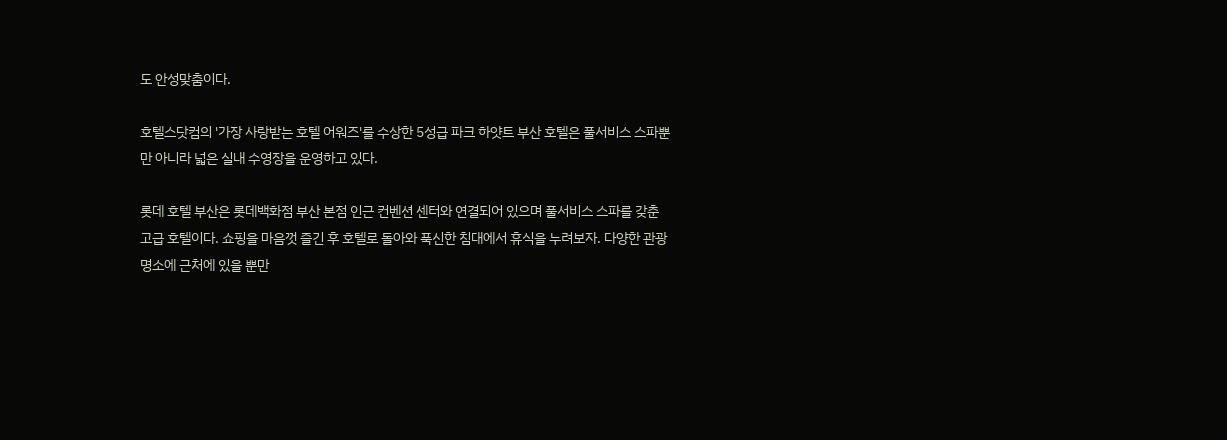도 안성맞춤이다.

호텔스닷컴의 '가장 사랑받는 호텔 어워즈'를 수상한 5성급 파크 하얏트 부산 호텔은 풀서비스 스파뿐만 아니라 넓은 실내 수영장을 운영하고 있다.

롯데 호텔 부산은 롯데백화점 부산 본점 인근 컨벤션 센터와 연결되어 있으며 풀서비스 스파를 갖춘 고급 호텔이다. 쇼핑을 마음껏 즐긴 후 호텔로 돌아와 푹신한 침대에서 휴식을 누려보자. 다양한 관광 명소에 근처에 있을 뿐만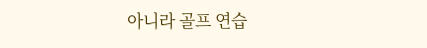아니라 골프 연습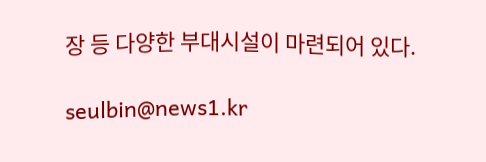장 등 다양한 부대시설이 마련되어 있다.

seulbin@news1.kr